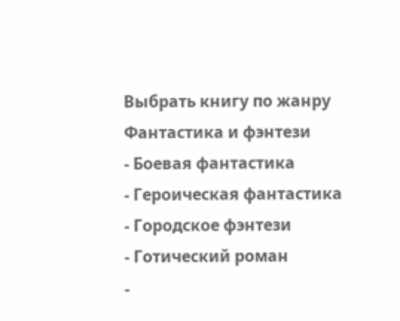Выбрать книгу по жанру
Фантастика и фэнтези
- Боевая фантастика
- Героическая фантастика
- Городское фэнтези
- Готический роман
-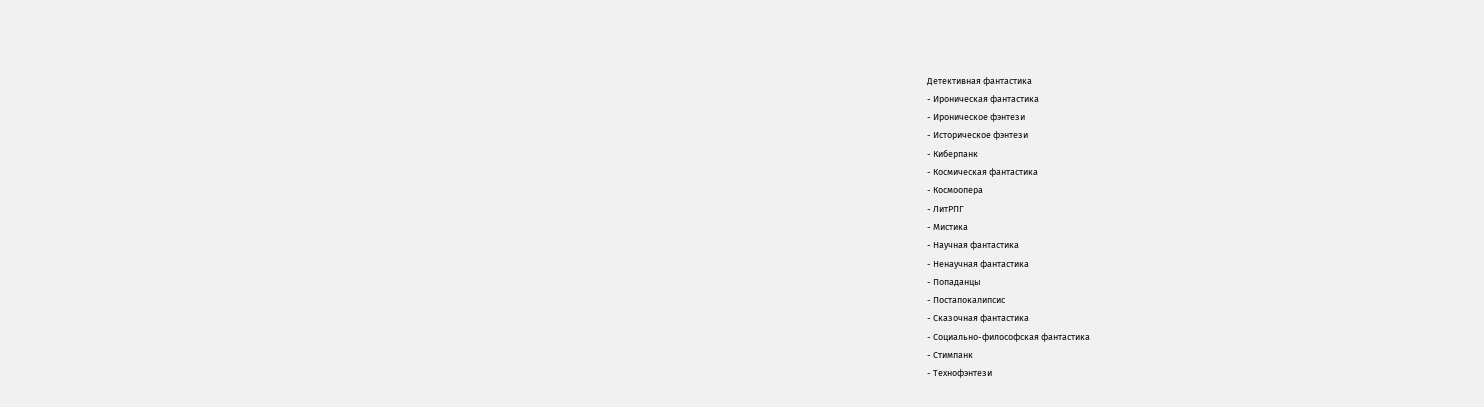Детективная фантастика
- Ироническая фантастика
- Ироническое фэнтези
- Историческое фэнтези
- Киберпанк
- Космическая фантастика
- Космоопера
- ЛитРПГ
- Мистика
- Научная фантастика
- Ненаучная фантастика
- Попаданцы
- Постапокалипсис
- Сказочная фантастика
- Социально-философская фантастика
- Стимпанк
- Технофэнтези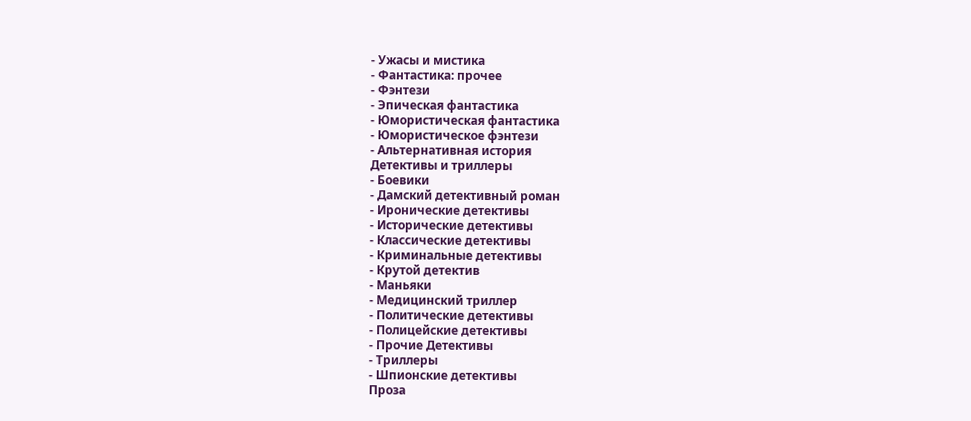- Ужасы и мистика
- Фантастика: прочее
- Фэнтези
- Эпическая фантастика
- Юмористическая фантастика
- Юмористическое фэнтези
- Альтернативная история
Детективы и триллеры
- Боевики
- Дамский детективный роман
- Иронические детективы
- Исторические детективы
- Классические детективы
- Криминальные детективы
- Крутой детектив
- Маньяки
- Медицинский триллер
- Политические детективы
- Полицейские детективы
- Прочие Детективы
- Триллеры
- Шпионские детективы
Проза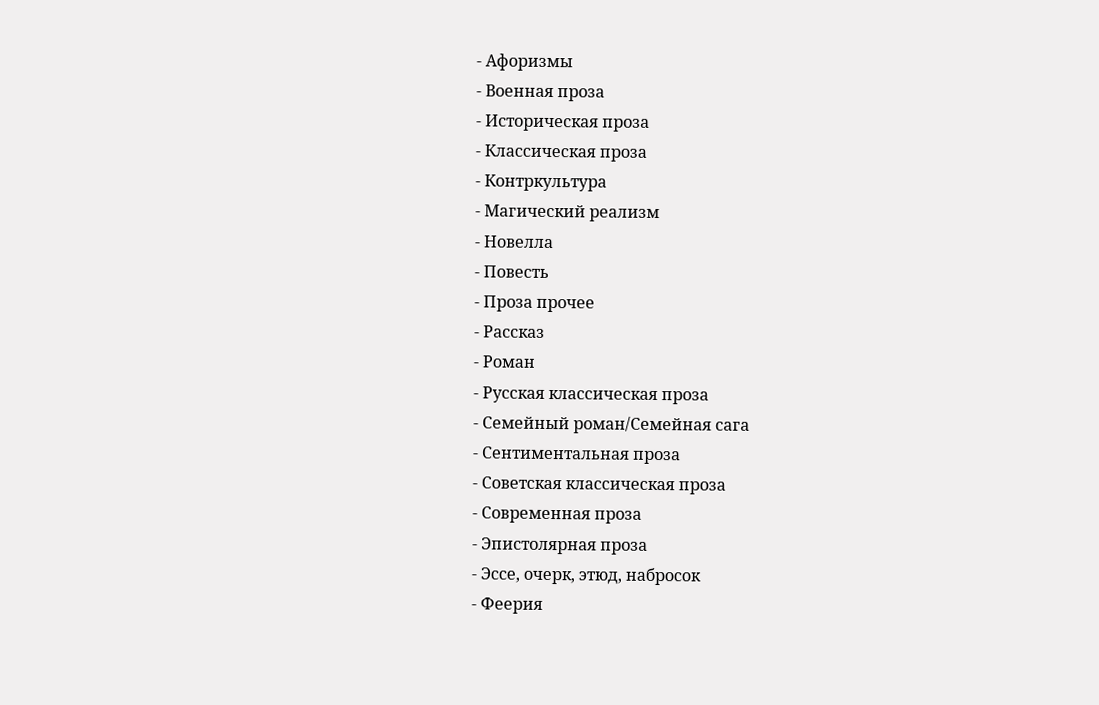- Афоризмы
- Военная проза
- Историческая проза
- Классическая проза
- Контркультура
- Магический реализм
- Новелла
- Повесть
- Проза прочее
- Рассказ
- Роман
- Русская классическая проза
- Семейный роман/Семейная сага
- Сентиментальная проза
- Советская классическая проза
- Современная проза
- Эпистолярная проза
- Эссе, очерк, этюд, набросок
- Феерия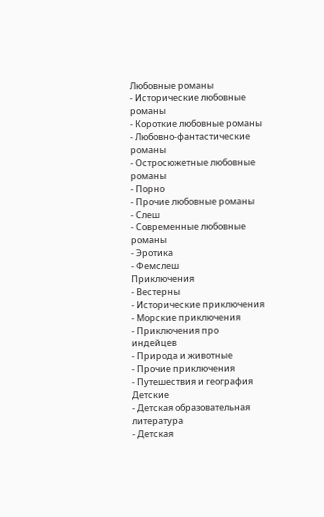Любовные романы
- Исторические любовные романы
- Короткие любовные романы
- Любовно-фантастические романы
- Остросюжетные любовные романы
- Порно
- Прочие любовные романы
- Слеш
- Современные любовные романы
- Эротика
- Фемслеш
Приключения
- Вестерны
- Исторические приключения
- Морские приключения
- Приключения про индейцев
- Природа и животные
- Прочие приключения
- Путешествия и география
Детские
- Детская образовательная литература
- Детская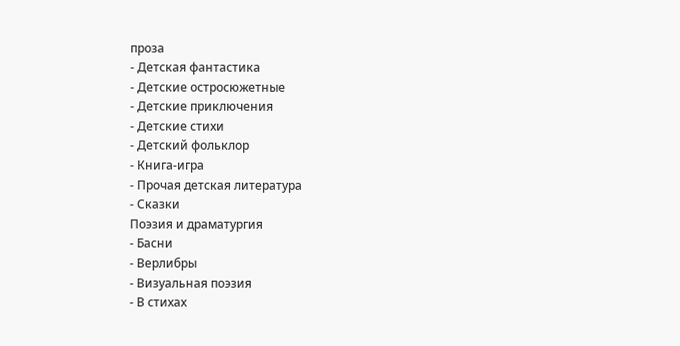проза
- Детская фантастика
- Детские остросюжетные
- Детские приключения
- Детские стихи
- Детский фольклор
- Книга-игра
- Прочая детская литература
- Сказки
Поэзия и драматургия
- Басни
- Верлибры
- Визуальная поэзия
- В стихах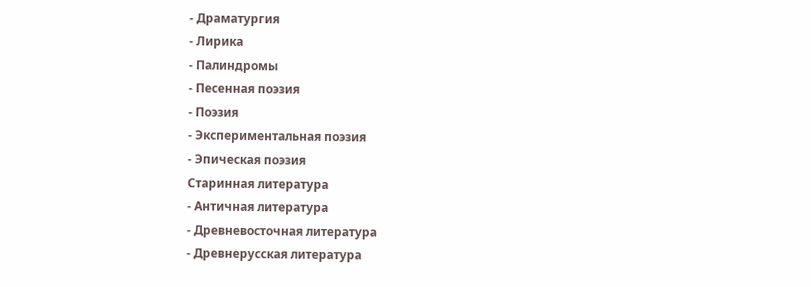- Драматургия
- Лирика
- Палиндромы
- Песенная поэзия
- Поэзия
- Экспериментальная поэзия
- Эпическая поэзия
Старинная литература
- Античная литература
- Древневосточная литература
- Древнерусская литература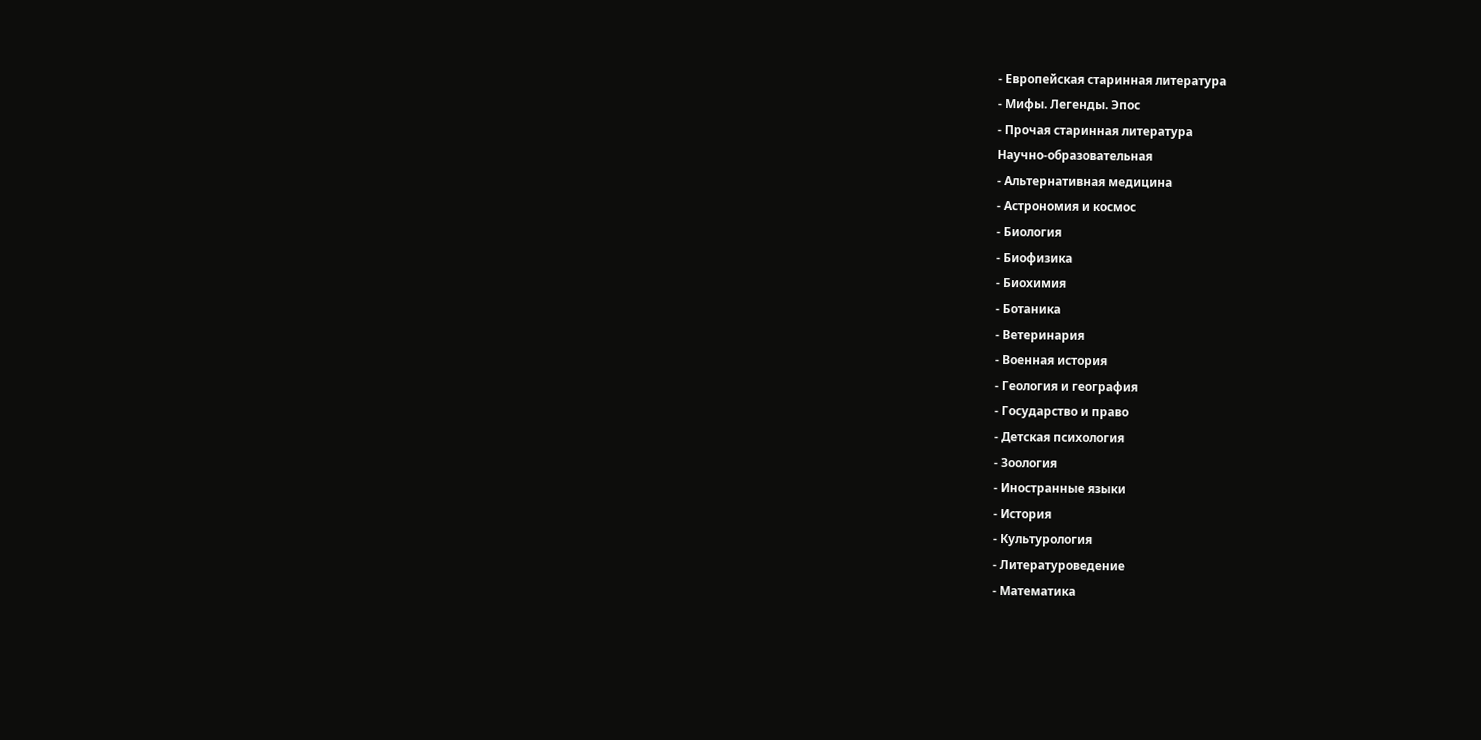- Европейская старинная литература
- Мифы. Легенды. Эпос
- Прочая старинная литература
Научно-образовательная
- Альтернативная медицина
- Астрономия и космос
- Биология
- Биофизика
- Биохимия
- Ботаника
- Ветеринария
- Военная история
- Геология и география
- Государство и право
- Детская психология
- Зоология
- Иностранные языки
- История
- Культурология
- Литературоведение
- Математика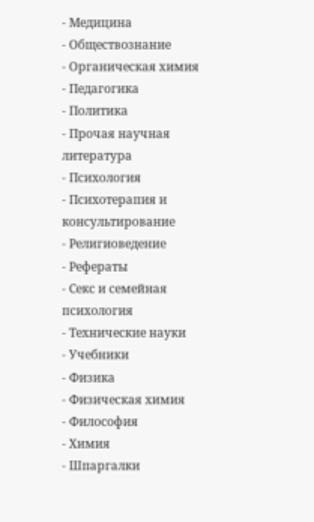- Медицина
- Обществознание
- Органическая химия
- Педагогика
- Политика
- Прочая научная литература
- Психология
- Психотерапия и консультирование
- Религиоведение
- Рефераты
- Секс и семейная психология
- Технические науки
- Учебники
- Физика
- Физическая химия
- Философия
- Химия
- Шпаргалки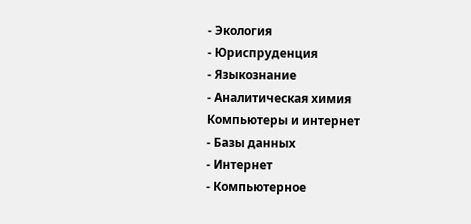- Экология
- Юриспруденция
- Языкознание
- Аналитическая химия
Компьютеры и интернет
- Базы данных
- Интернет
- Компьютерное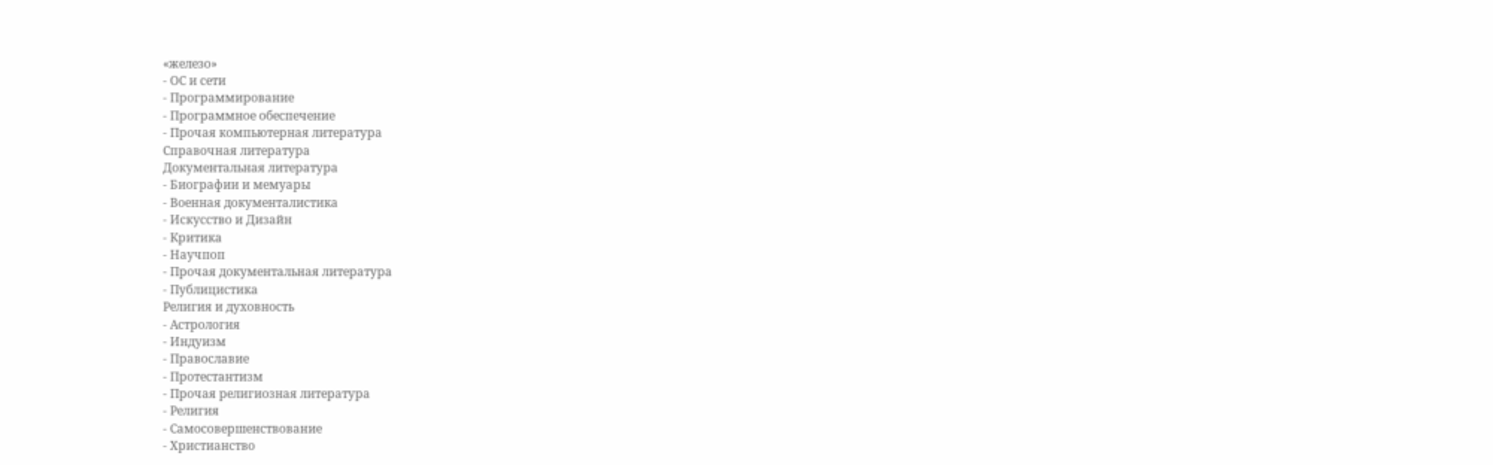«железо»
- ОС и сети
- Программирование
- Программное обеспечение
- Прочая компьютерная литература
Справочная литература
Документальная литература
- Биографии и мемуары
- Военная документалистика
- Искусство и Дизайн
- Критика
- Научпоп
- Прочая документальная литература
- Публицистика
Религия и духовность
- Астрология
- Индуизм
- Православие
- Протестантизм
- Прочая религиозная литература
- Религия
- Самосовершенствование
- Христианство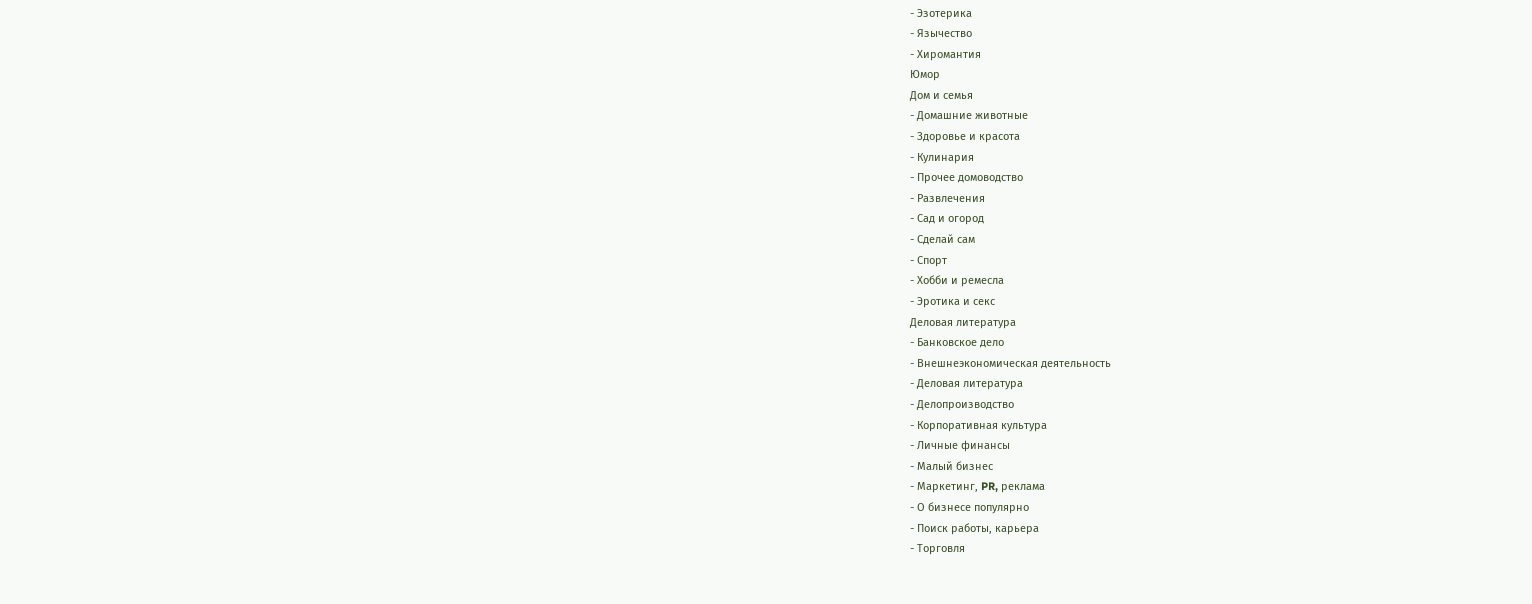- Эзотерика
- Язычество
- Хиромантия
Юмор
Дом и семья
- Домашние животные
- Здоровье и красота
- Кулинария
- Прочее домоводство
- Развлечения
- Сад и огород
- Сделай сам
- Спорт
- Хобби и ремесла
- Эротика и секс
Деловая литература
- Банковское дело
- Внешнеэкономическая деятельность
- Деловая литература
- Делопроизводство
- Корпоративная культура
- Личные финансы
- Малый бизнес
- Маркетинг, PR, реклама
- О бизнесе популярно
- Поиск работы, карьера
- Торговля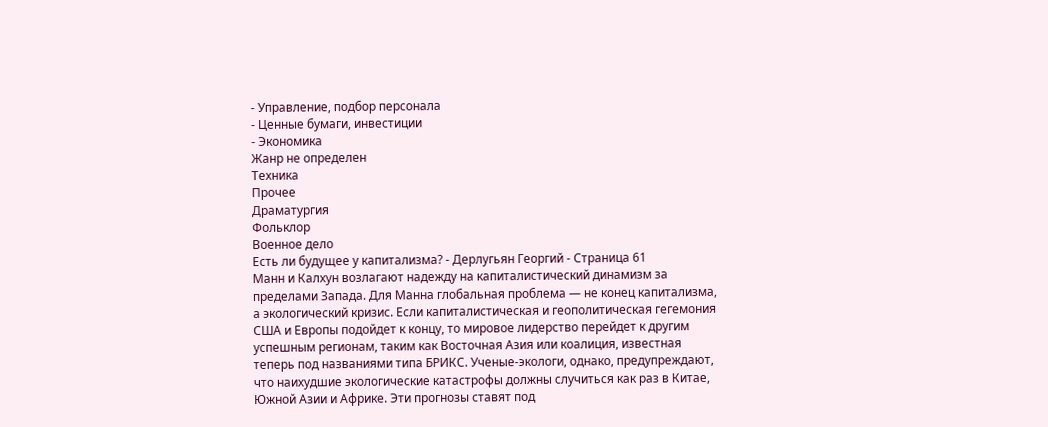- Управление, подбор персонала
- Ценные бумаги, инвестиции
- Экономика
Жанр не определен
Техника
Прочее
Драматургия
Фольклор
Военное дело
Есть ли будущее у капитализма? - Дерлугьян Георгий - Страница 61
Манн и Калхун возлагают надежду на капиталистический динамизм за пределами Запада. Для Манна глобальная проблема — не конец капитализма, а экологический кризис. Если капиталистическая и геополитическая гегемония США и Европы подойдет к концу, то мировое лидерство перейдет к другим успешным регионам, таким как Восточная Азия или коалиция, известная теперь под названиями типа БРИКС. Ученые-экологи, однако, предупреждают, что наихудшие экологические катастрофы должны случиться как раз в Китае, Южной Азии и Африке. Эти прогнозы ставят под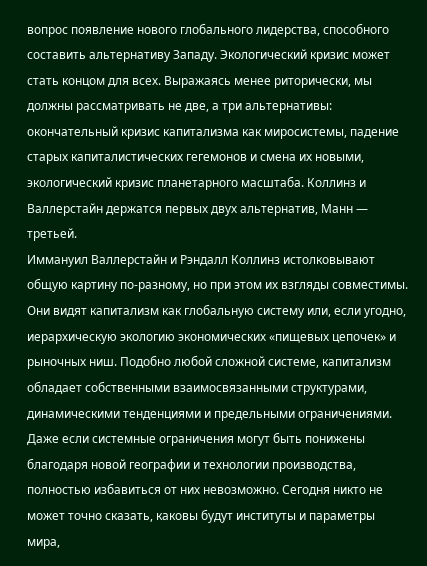вопрос появление нового глобального лидерства, способного составить альтернативу Западу. Экологический кризис может стать концом для всех. Выражаясь менее риторически, мы должны рассматривать не две, а три альтернативы: окончательный кризис капитализма как миросистемы, падение старых капиталистических гегемонов и смена их новыми, экологический кризис планетарного масштаба. Коллинз и Валлерстайн держатся первых двух альтернатив, Манн — третьей.
Иммануил Валлерстайн и Рэндалл Коллинз истолковывают общую картину по-разному, но при этом их взгляды совместимы. Они видят капитализм как глобальную систему или, если угодно, иерархическую экологию экономических «пищевых цепочек» и рыночных ниш. Подобно любой сложной системе, капитализм обладает собственными взаимосвязанными структурами, динамическими тенденциями и предельными ограничениями. Даже если системные ограничения могут быть понижены благодаря новой географии и технологии производства, полностью избавиться от них невозможно. Сегодня никто не может точно сказать, каковы будут институты и параметры мира,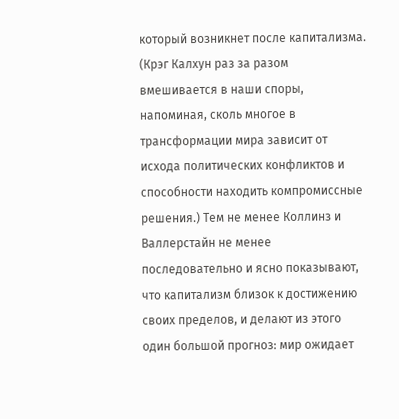который возникнет после капитализма. (Крэг Калхун раз за разом вмешивается в наши споры, напоминая, сколь многое в трансформации мира зависит от исхода политических конфликтов и способности находить компромиссные решения.) Тем не менее Коллинз и Валлерстайн не менее последовательно и ясно показывают, что капитализм близок к достижению своих пределов, и делают из этого один большой прогноз: мир ожидает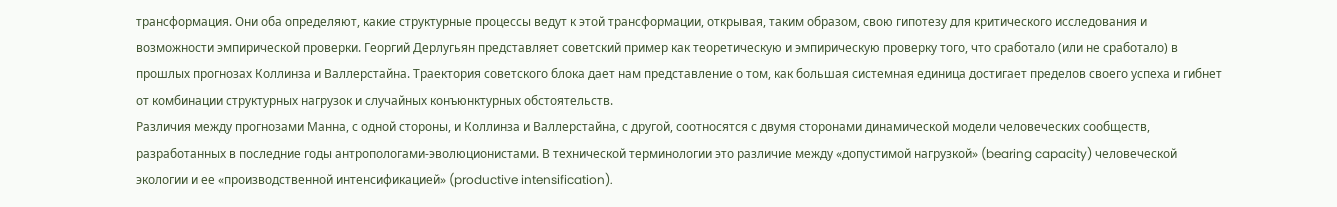трансформация. Они оба определяют, какие структурные процессы ведут к этой трансформации, открывая, таким образом, свою гипотезу для критического исследования и возможности эмпирической проверки. Георгий Дерлугьян представляет советский пример как теоретическую и эмпирическую проверку того, что сработало (или не сработало) в прошлых прогнозах Коллинза и Валлерстайна. Траектория советского блока дает нам представление о том, как большая системная единица достигает пределов своего успеха и гибнет от комбинации структурных нагрузок и случайных конъюнктурных обстоятельств.
Различия между прогнозами Манна, с одной стороны, и Коллинза и Валлерстайна, с другой, соотносятся с двумя сторонами динамической модели человеческих сообществ, разработанных в последние годы антропологами-эволюционистами. В технической терминологии это различие между «допустимой нагрузкой» (bearing capacity) человеческой экологии и ее «производственной интенсификацией» (productive intensification).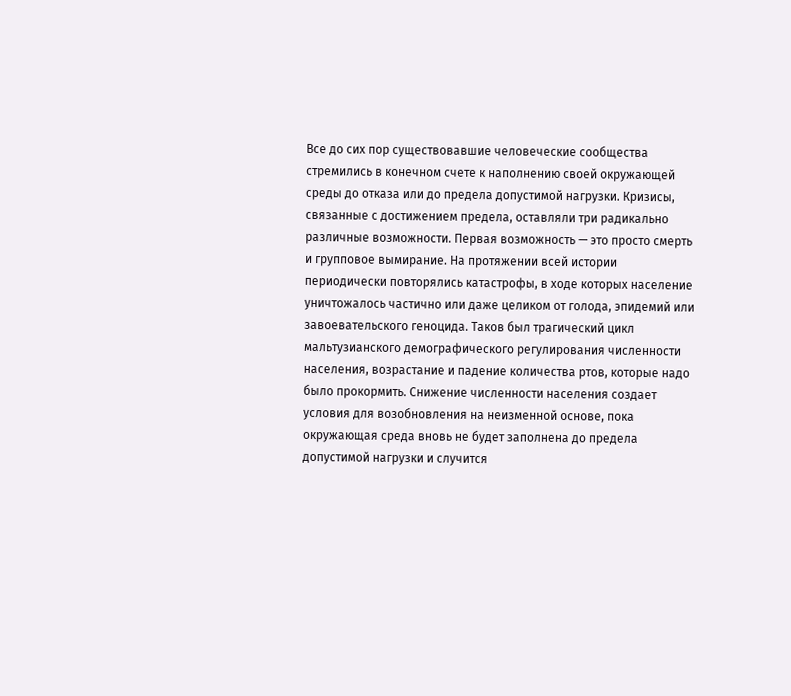Все до сих пор существовавшие человеческие сообщества стремились в конечном счете к наполнению своей окружающей среды до отказа или до предела допустимой нагрузки. Кризисы, связанные с достижением предела, оставляли три радикально различные возможности. Первая возможность — это просто смерть и групповое вымирание. На протяжении всей истории периодически повторялись катастрофы, в ходе которых население уничтожалось частично или даже целиком от голода, эпидемий или завоевательского геноцида. Таков был трагический цикл мальтузианского демографического регулирования численности населения, возрастание и падение количества ртов, которые надо было прокормить. Снижение численности населения создает условия для возобновления на неизменной основе, пока окружающая среда вновь не будет заполнена до предела допустимой нагрузки и случится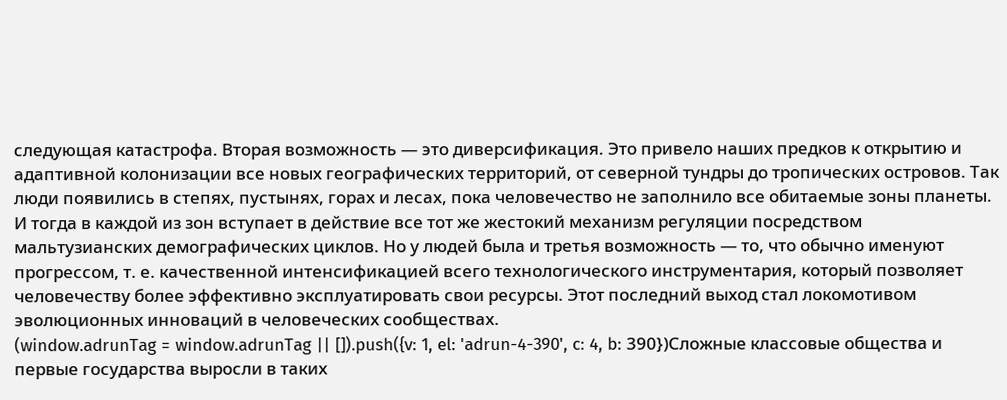следующая катастрофа. Вторая возможность — это диверсификация. Это привело наших предков к открытию и адаптивной колонизации все новых географических территорий, от северной тундры до тропических островов. Так люди появились в степях, пустынях, горах и лесах, пока человечество не заполнило все обитаемые зоны планеты. И тогда в каждой из зон вступает в действие все тот же жестокий механизм регуляции посредством мальтузианских демографических циклов. Но у людей была и третья возможность — то, что обычно именуют прогрессом, т. е. качественной интенсификацией всего технологического инструментария, который позволяет человечеству более эффективно эксплуатировать свои ресурсы. Этот последний выход стал локомотивом эволюционных инноваций в человеческих сообществах.
(window.adrunTag = window.adrunTag || []).push({v: 1, el: 'adrun-4-390', c: 4, b: 390})Сложные классовые общества и первые государства выросли в таких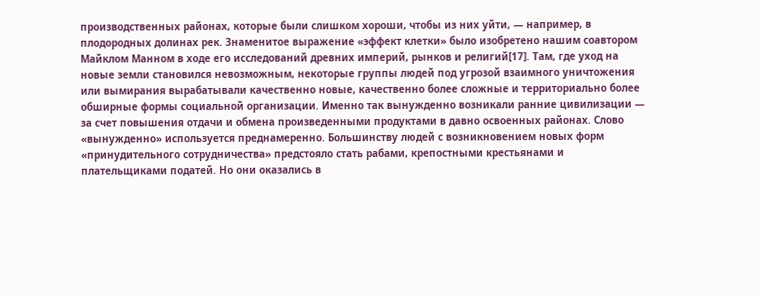производственных районах, которые были слишком хороши, чтобы из них уйти, — например, в плодородных долинах рек. Знаменитое выражение «эффект клетки» было изобретено нашим соавтором Майклом Манном в ходе его исследований древних империй, рынков и религий[17]. Там, где уход на новые земли становился невозможным, некоторые группы людей под угрозой взаимного уничтожения или вымирания вырабатывали качественно новые, качественно более сложные и территориально более обширные формы социальной организации. Именно так вынужденно возникали ранние цивилизации — за счет повышения отдачи и обмена произведенными продуктами в давно освоенных районах. Слово «вынужденно» используется преднамеренно. Большинству людей с возникновением новых форм «принудительного сотрудничества» предстояло стать рабами, крепостными крестьянами и плательщиками податей. Но они оказались в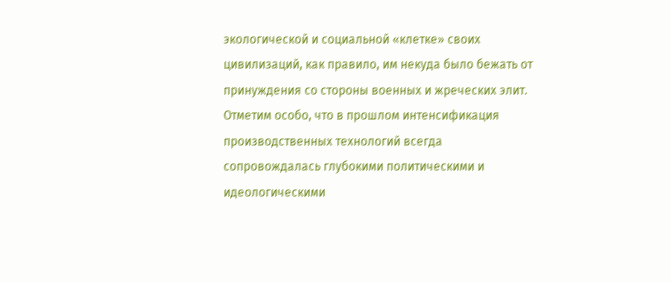экологической и социальной «клетке» своих цивилизаций, как правило, им некуда было бежать от принуждения со стороны военных и жреческих элит. Отметим особо, что в прошлом интенсификация производственных технологий всегда сопровождалась глубокими политическими и идеологическими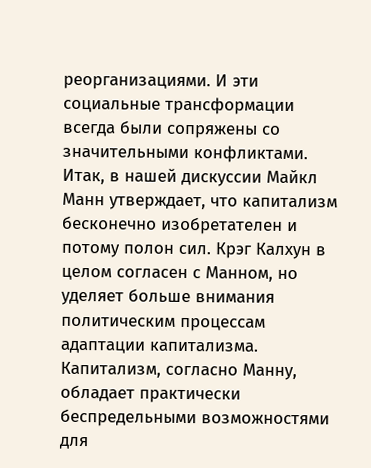реорганизациями. И эти социальные трансформации всегда были сопряжены со значительными конфликтами.
Итак, в нашей дискуссии Майкл Манн утверждает, что капитализм бесконечно изобретателен и потому полон сил. Крэг Калхун в целом согласен с Манном, но уделяет больше внимания политическим процессам адаптации капитализма. Капитализм, согласно Манну, обладает практически беспредельными возможностями для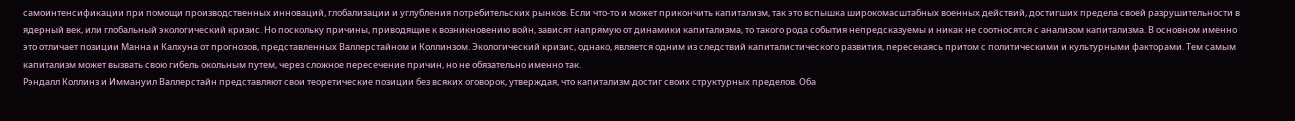самоинтенсификации при помощи производственных инноваций, глобализации и углубления потребительских рынков. Если что-то и может прикончить капитализм, так это вспышка широкомасштабных военных действий, достигших предела своей разрушительности в ядерный век, или глобальный экологический кризис. Но поскольку причины, приводящие к возникновению войн, зависят напрямую от динамики капитализма, то такого рода события непредсказуемы и никак не соотносятся с анализом капитализма. В основном именно это отличает позиции Манна и Калхуна от прогнозов, представленных Валлерстайном и Коллинзом. Экологический кризис, однако, является одним из следствий капиталистического развития, пересекаясь притом с политическими и культурными факторами. Тем самым капитализм может вызвать свою гибель окольным путем, через сложное пересечение причин, но не обязательно именно так.
Рэндалл Коллинз и Иммануил Валлерстайн представляют свои теоретические позиции без всяких оговорок, утверждая, что капитализм достиг своих структурных пределов. Оба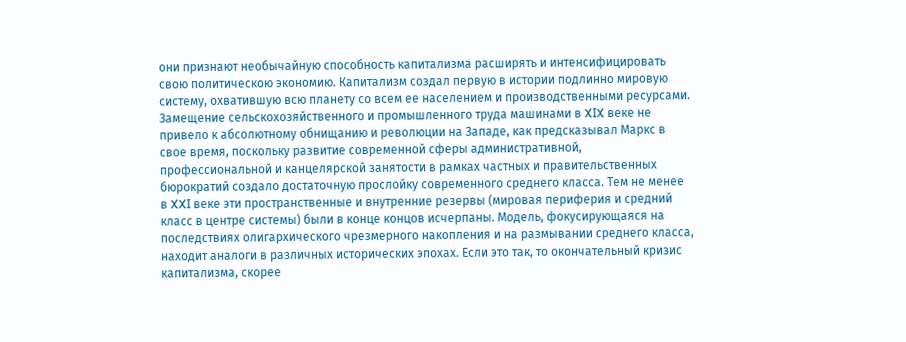они признают необычайную способность капитализма расширять и интенсифицировать свою политическою экономию. Капитализм создал первую в истории подлинно мировую систему, охватившую всю планету со всем ее населением и производственными ресурсами. Замещение сельскохозяйственного и промышленного труда машинами в XIX веке не привело к абсолютному обнищанию и революции на Западе, как предсказывал Маркс в свое время, поскольку развитие современной сферы административной, профессиональной и канцелярской занятости в рамках частных и правительственных бюрократий создало достаточную прослойку современного среднего класса. Тем не менее в XXI веке эти пространственные и внутренние резервы (мировая периферия и средний класс в центре системы) были в конце концов исчерпаны. Модель, фокусирующаяся на последствиях олигархического чрезмерного накопления и на размывании среднего класса, находит аналоги в различных исторических эпохах. Если это так, то окончательный кризис капитализма, скорее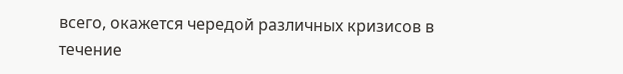всего, окажется чередой различных кризисов в течение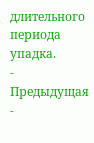длительного периода упадка.
- Предыдущая
-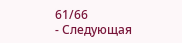61/66
- Следующая